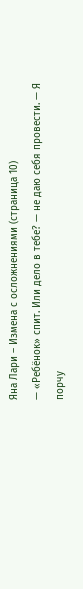Яна Лари – Измена с осложнениями (страница 10)
— «Ребёнок» спит. Или дело в тебе? — не даю себя провести. — Я порчу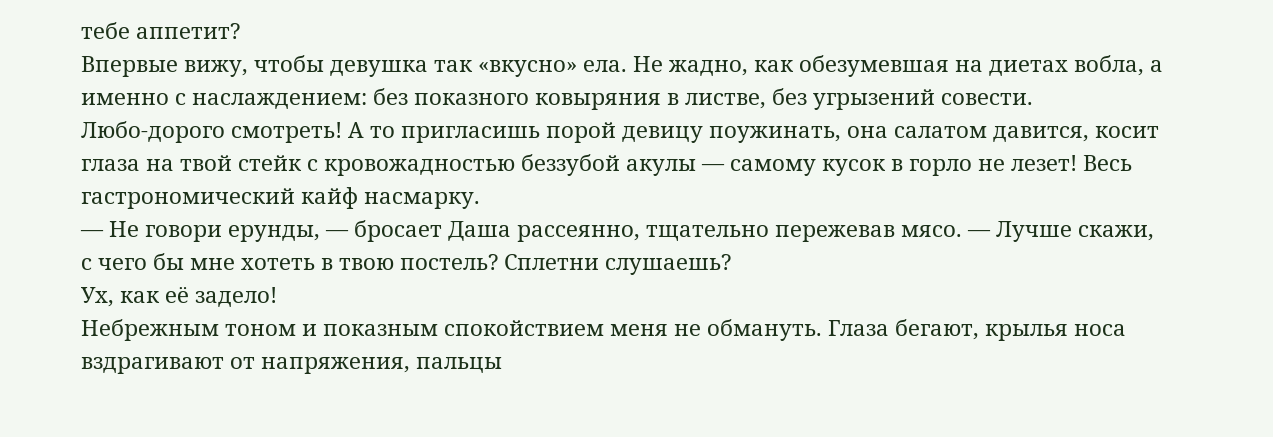тебе аппетит?
Впервые вижу, чтобы девушка так «вкусно» ела. Не жадно, как обезумевшая на диетах вобла, а именно с наслаждением: без показного ковыряния в листве, без угрызений совести.
Любо-дорого смотреть! А то пригласишь порой девицу поужинать, она салатом давится, косит глаза на твой стейк с кровожадностью беззубой акулы — самому кусок в горло не лезет! Весь гастрономический кайф насмарку.
— Не говори ерунды, — бросает Даша рассеянно, тщательно пережевав мясо. — Лучше скажи, с чего бы мне хотеть в твою постель? Сплетни слушаешь?
Ух, как её задело!
Небрежным тоном и показным спокойствием меня не обмануть. Глаза бегают, крылья носа вздрагивают от напряжения, пальцы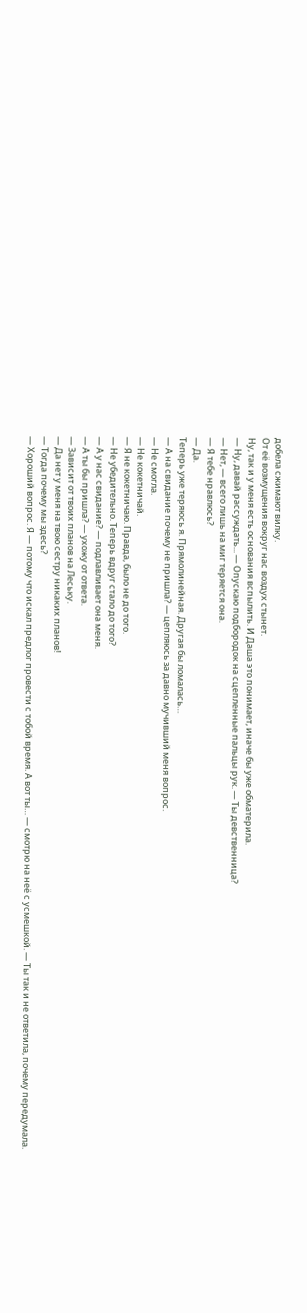добела сжимают вилку.
От её возмущения вокруг нас воздух стынет.
Ну, так и у меня есть основания вспылить. И Даша это понимает, иначе бы уже обматерила.
— Ну, давай рассуждать... — Опускаю подбородок на сцепленные пальцы рук. — Ты девственница?
— Нет, — всего лишь на миг теряется она.
— Я тебе нравлюсь?
— Да.
Теперь уже теряюсь я. Прямолинейная. Другая бы ломалась…
— А на свидание почему не пришла? — цепляюсь за давно мучивший меня вопрос.
— Не смогла.
— Не кокетничай.
— Я не кокетничаю. Правда, было не до того.
— Не убедительно. Теперь вдруг стало до того?
— А у нас свидание? — подлавливает она меня.
— А ты бы пришла? — ухожу от ответа.
— Зависит от твоих планов на Леську.
— Да нет у меня на твою сестру никаких планов!
— Тогда почему мы здесь?
— Хороший вопрос. Я — потому что искал предлог провести с тобой время. А вот ты… — смотрю на неё с усмешкой. — Ты так и не ответила, почему передумала.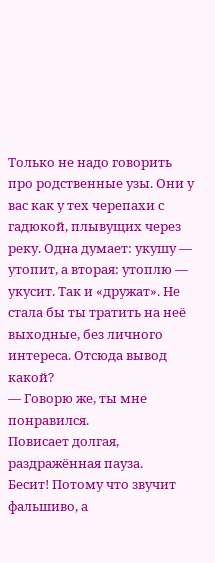Только не надо говорить про родственные узы. Они у вас как у тех черепахи с гадюкой, плывущих через реку. Одна думает: укушу — утопит, а вторая: утоплю — укусит. Так и «дружат». Не стала бы ты тратить на неё выходные, без личного интереса. Отсюда вывод какой?
— Говорю же, ты мне понравился.
Повисает долгая, раздражённая пауза.
Бесит! Потому что звучит фальшиво, а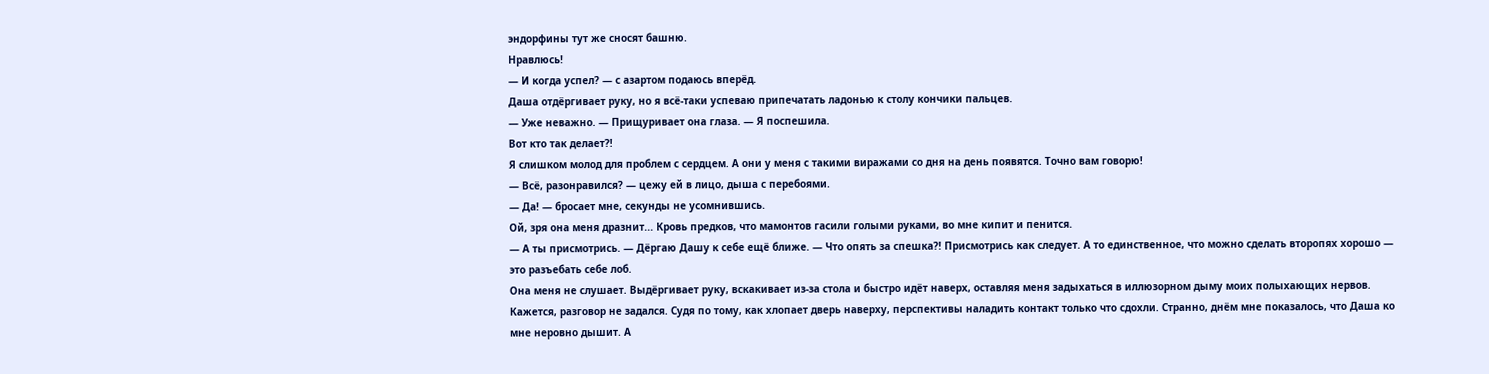эндорфины тут же сносят башню.
Нравлюсь!
— И когда успел? — с азартом подаюсь вперёд.
Даша отдёргивает руку, но я всё-таки успеваю припечатать ладонью к столу кончики пальцев.
— Уже неважно. — Прищуривает она глаза. — Я поспешила.
Вот кто так делает?!
Я слишком молод для проблем с сердцем. А они у меня с такими виражами со дня на день появятся. Точно вам говорю!
— Всё, разонравился? — цежу ей в лицо, дыша с перебоями.
— Да! — бросает мне, секунды не усомнившись.
Ой, зря она меня дразнит... Кровь предков, что мамонтов гасили голыми руками, во мне кипит и пенится.
— А ты присмотрись. — Дёргаю Дашу к себе ещё ближе. — Что опять за спешка?! Присмотрись как следует. А то единственное, что можно сделать второпях хорошо — это разъебать себе лоб.
Она меня не слушает. Выдёргивает руку, вскакивает из-за стола и быстро идёт наверх, оставляя меня задыхаться в иллюзорном дыму моих полыхающих нервов.
Кажется, разговор не задался. Судя по тому, как хлопает дверь наверху, перспективы наладить контакт только что сдохли. Странно, днём мне показалось, что Даша ко мне неровно дышит. А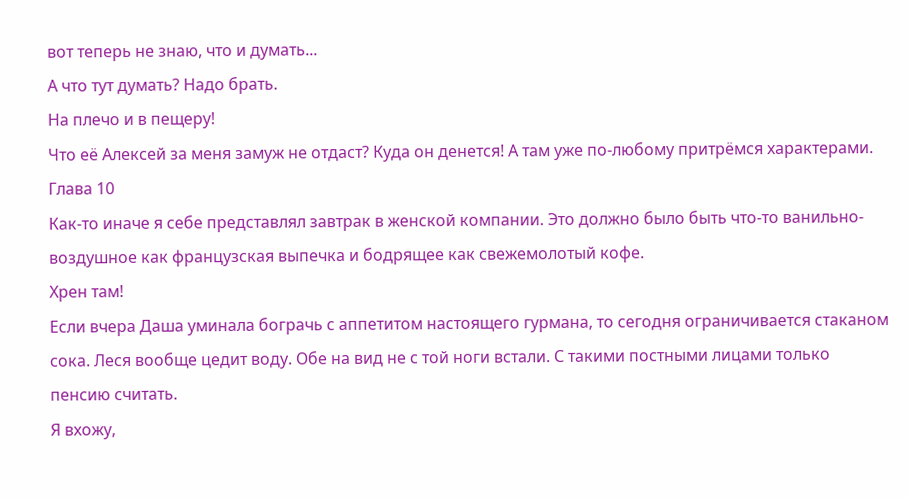вот теперь не знаю, что и думать...
А что тут думать? Надо брать.
На плечо и в пещеру!
Что её Алексей за меня замуж не отдаст? Куда он денется! А там уже по-любому притрёмся характерами.
Глава 10
Как-то иначе я себе представлял завтрак в женской компании. Это должно было быть что-то ванильно-воздушное как французская выпечка и бодрящее как свежемолотый кофе.
Хрен там!
Если вчера Даша уминала бограчь с аппетитом настоящего гурмана, то сегодня ограничивается стаканом сока. Леся вообще цедит воду. Обе на вид не с той ноги встали. С такими постными лицами только пенсию считать.
Я вхожу,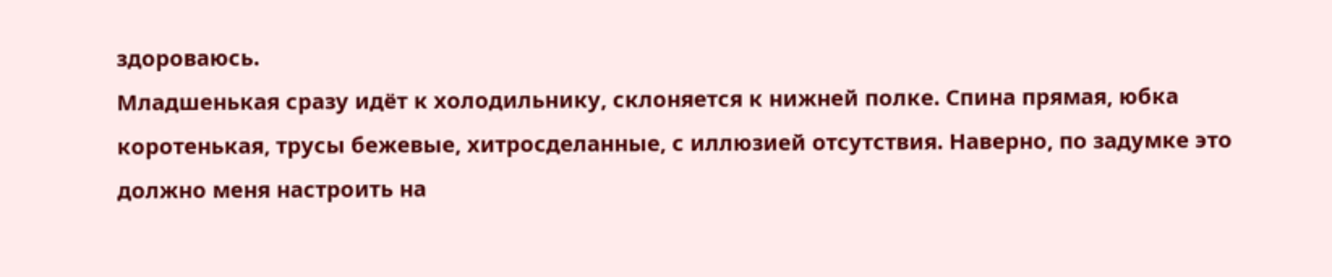здороваюсь.
Младшенькая сразу идёт к холодильнику, склоняется к нижней полке. Спина прямая, юбка коротенькая, трусы бежевые, хитросделанные, с иллюзией отсутствия. Наверно, по задумке это должно меня настроить на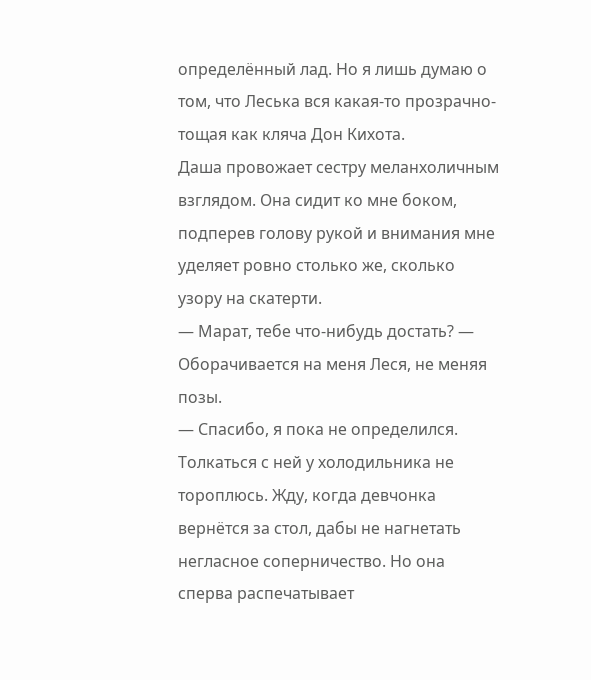определённый лад. Но я лишь думаю о том, что Леська вся какая-то прозрачно-тощая как кляча Дон Кихота.
Даша провожает сестру меланхоличным взглядом. Она сидит ко мне боком, подперев голову рукой и внимания мне уделяет ровно столько же, сколько узору на скатерти.
— Марат, тебе что-нибудь достать? — Оборачивается на меня Леся, не меняя позы.
— Спасибо, я пока не определился.
Толкаться с ней у холодильника не тороплюсь. Жду, когда девчонка вернётся за стол, дабы не нагнетать негласное соперничество. Но она сперва распечатывает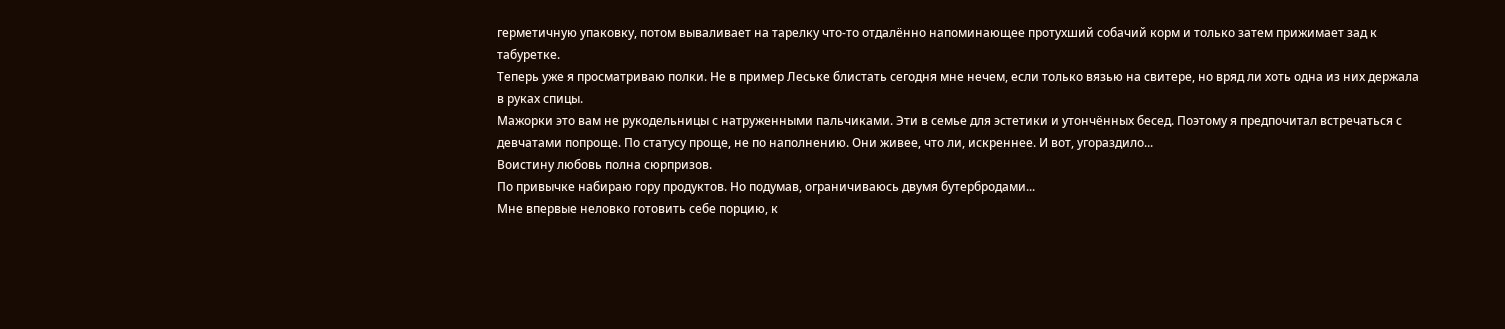герметичную упаковку, потом вываливает на тарелку что-то отдалённо напоминающее протухший собачий корм и только затем прижимает зад к табуретке.
Теперь уже я просматриваю полки. Не в пример Леське блистать сегодня мне нечем, если только вязью на свитере, но вряд ли хоть одна из них держала в руках спицы.
Мажорки это вам не рукодельницы с натруженными пальчиками. Эти в семье для эстетики и утончённых бесед. Поэтому я предпочитал встречаться с девчатами попроще. По статусу проще, не по наполнению. Они живее, что ли, искреннее. И вот, угораздило...
Воистину любовь полна сюрпризов.
По привычке набираю гору продуктов. Но подумав, ограничиваюсь двумя бутербродами...
Мне впервые неловко готовить себе порцию, к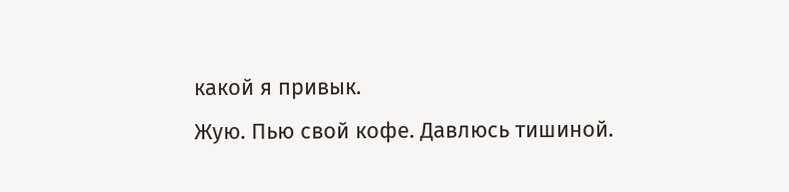какой я привык.
Жую. Пью свой кофе. Давлюсь тишиной.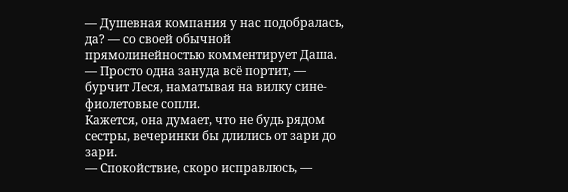— Душевная компания у нас подобралась, да? — со своей обычной прямолинейностью комментирует Даша.
— Просто одна зануда всё портит, — бурчит Леся, наматывая на вилку сине-фиолетовые сопли.
Кажется, она думает, что не будь рядом сестры, вечеринки бы длились от зари до зари.
— Спокойствие, скоро исправлюсь, —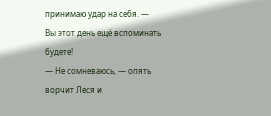принимаю удар на себя. — Вы этот день ещё вспоминать будете!
— Не сомневаюсь, — опять ворчит Леся и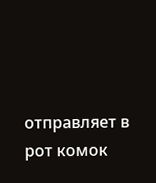отправляет в рот комок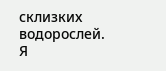склизких водорослей.
Я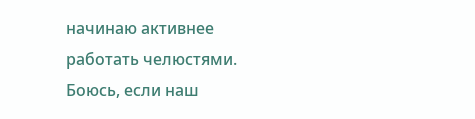начинаю активнее работать челюстями. Боюсь, если наш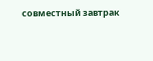совместный завтрак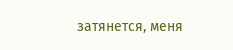затянется, меня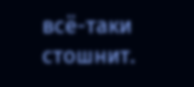всё-таки стошнит.